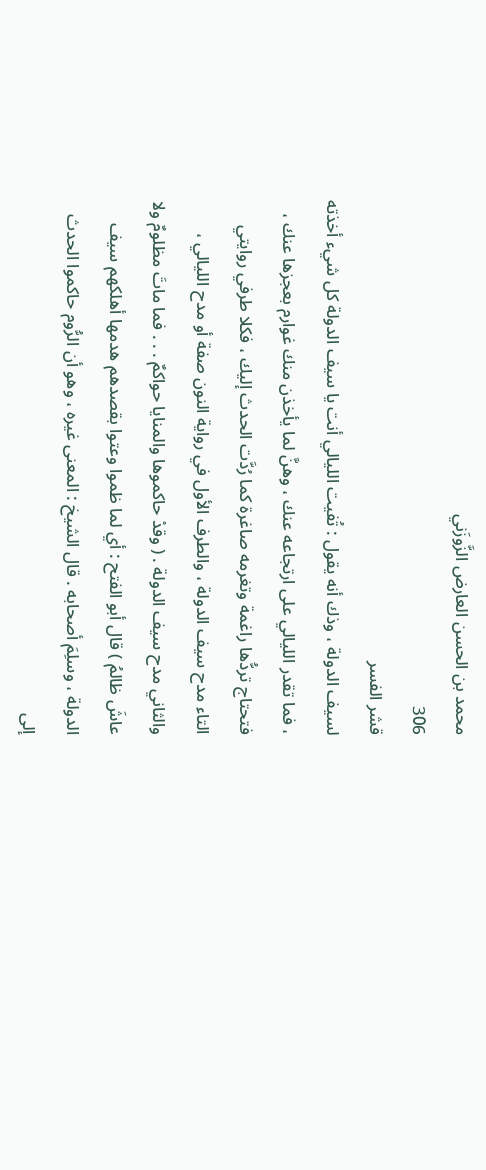محمد بن الحسن العارض الزَّوزَني
306
قشر الفسر
لسيف الدولة ، وذك أنه يقول : تُفيت الليالي أنت يا سيف الدولة كل شيء أخذته ، فما تقدر الليالي على ارتجاعه عنك ، وهنَّ لما يأخذن منك غوارم بعجزها عنك ، فتحتاج تردُّها راغمة وتغرمه صاغرة كما رُدَّت الحدث إليك ، فكلا طرفي روايتي التاء مدح سيف الدولة ، والطرف الأول في رواية النون صفة أو مدح الليالي ، والثاني مدح سيف الدولة . ( وقدْ حاكموها والمنايا حواكمٌ . . . فما ماتَ مظلومٌ ولا عاشَ ظالمُ ) قال أبو الفتح : أي لما ظموا وعتوا بقصدهم هدمها أهلكهم سيف الدولة ، وسلِمَ أصحابه . قال الشيخ : المعنى غيره ، وهو أن الرُّوم حاكموا الحدث إلى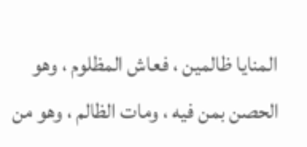المنايا ظالمين ، فعاش المظلوم ، وهو الحصن بمن فيه ، ومات الظالم ، وهو من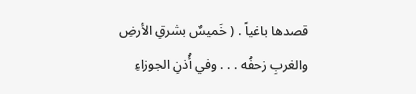قصدها باغياً . ( خَميسٌ بشرقِ الأرضِ والغربِ زحفُه . . . وفي أُذنِ الجوزاءِ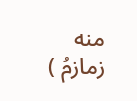منه زمازمُ )